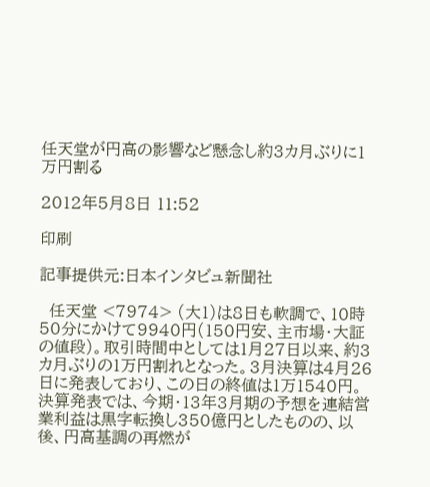任天堂が円高の影響など懸念し約3カ月ぶりに1万円割る

2012年5月8日 11:52

印刷

記事提供元:日本インタビュ新聞社

  任天堂 <7974> (大1)は8日も軟調で、10時50分にかけて9940円(150円安、主市場・大証の値段)。取引時間中としては1月27日以来、約3カ月ぶりの1万円割れとなった。3月決算は4月26日に発表しており、この日の終値は1万1540円。決算発表では、今期・13年3月期の予想を連結営業利益は黒字転換し350億円としたものの、以後、円高基調の再燃が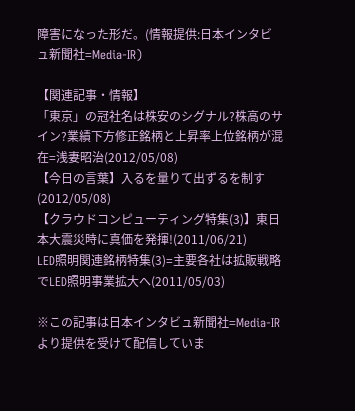障害になった形だ。(情報提供:日本インタビュ新聞社=Media-IR)

【関連記事・情報】
「東京」の冠社名は株安のシグナル?株高のサイン?業績下方修正銘柄と上昇率上位銘柄が混在=浅妻昭治(2012/05/08)
【今日の言葉】入るを量りて出ずるを制す(2012/05/08)
【クラウドコンピューティング特集(3)】東日本大震災時に真価を発揮!(2011/06/21)
LED照明関連銘柄特集(3)=主要各社は拡販戦略でLED照明事業拡大へ(2011/05/03)

※この記事は日本インタビュ新聞社=Media-IRより提供を受けて配信していま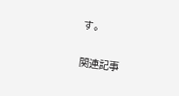す。

関連記事